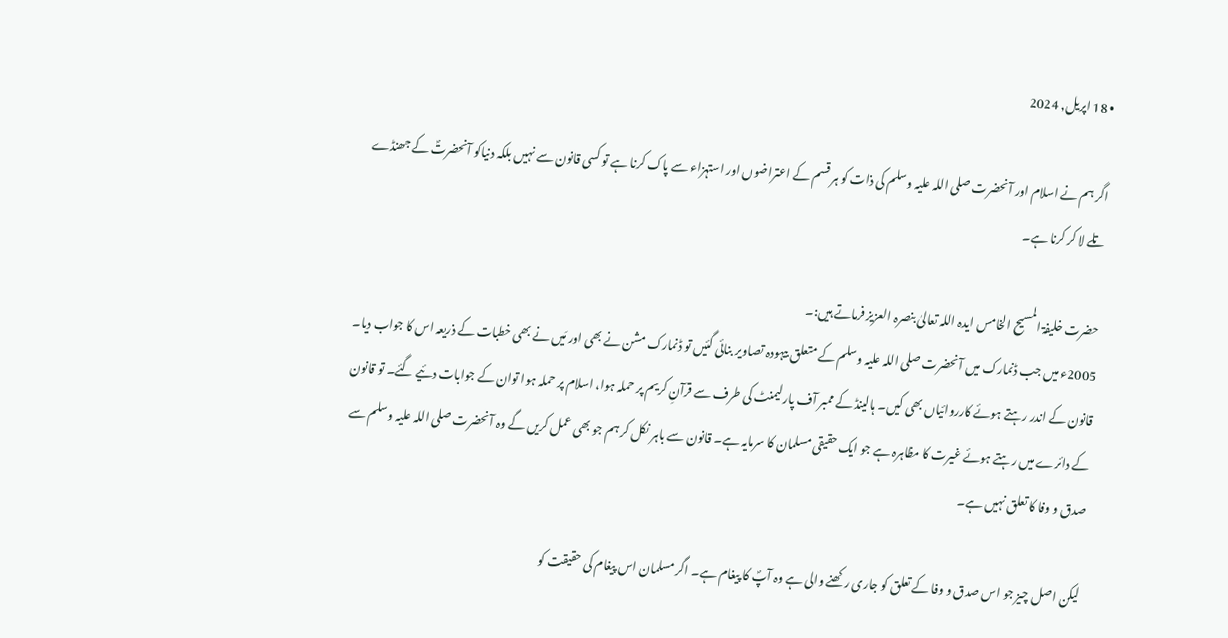• 18 اپریل, 2024

اگر ہم نے اسلام اور آنحضرت صلی اللہ علیہ وسلم کی ذات کو ہر قسم کے اعتراضوں اور استہزاء سے پاک کرنا ہے تو کسی قانون سے نہیں بلکہ دنیاکو آنحضرتؐ کے جھنڈے تلے لا کر کرنا ہے۔

حضرت خلیفۃ المسیح الخامس ایدہ اللہ تعالیٰ بنصرہ العزیز فرماتے ہیں:۔
2005ء میں جب ڈنمارک میں آنحضرت صلی اللہ علیہ وسلم کے متعلق بیہودہ تصاویر بنائی گئیں تو ڈنمارک مشن نے بھی اور مَیں نے بھی خطبات کے ذریعہ اس کا جواب دیا۔ قانون کے اندر رہتے ہوئے کارروائیاں بھی کیں۔ ہالینڈ کے ممبر آف پارلیمنٹ کی طرف سے قرآنِ کریم پر حملہ ہوا، اسلام پر حملہ ہوا توان کے جوابات دئیے گئے۔ تو قانون کے دائرے میں رہتے ہوئے غیرت کا مظاہرہ ہے جو ایک حقیقی مسلمان کا سرمایہ ہے۔ قانون سے باہر نکل کر ہم جو بھی عمل کریں گے وہ آنحضرت صلی اللہ علیہ وسلم سے صدق و وفا کا تعلق نہیں ہے۔

لیکن اصل چیز جو اس صدق و وفا کے تعلق کو جاری رکھنے والی ہے وہ آپؐ کا پیغام ہے۔ اگر مسلمان اس پیغام کی حقیقت کو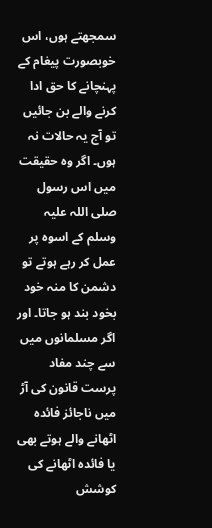سمجھتے ہوں، اس خوبصورت پیغام کے پہنچانے کا حق ادا کرنے والے بن جائیں تو آج یہ حالات نہ ہوں۔ اگر وہ حقیقت میں اس رسول صلی اللہ علیہ وسلم کے اسوہ پر عمل کر رہے ہوتے تو دشمن کا منہ خود بخود بند ہو جاتا۔ اور اگر مسلمانوں میں سے چند مفاد پرست قانون کی آڑ میں ناجائز فائدہ اٹھانے والے ہوتے بھی یا فائدہ اٹھانے کی کوشش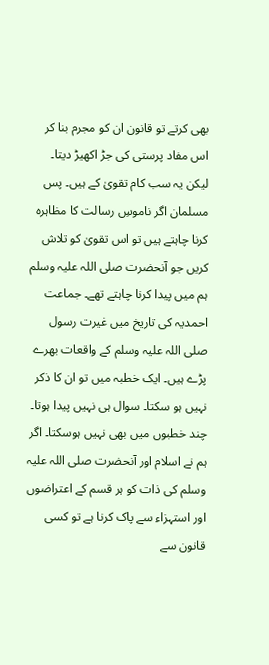بھی کرتے تو قانون ان کو مجرم بنا کر اس مفاد پرستی کی جڑ اکھیڑ دیتا۔ لیکن یہ سب کام تقویٰ کے ہیں۔ پس مسلمان اگر ناموسِ رسالت کا مظاہرہ کرنا چاہتے ہیں تو اس تقویٰ کو تلاش کریں جو آنحضرت صلی اللہ علیہ وسلم ہم میں پیدا کرنا چاہتے تھے۔ جماعت احمدیہ کی تاریخ میں غیرت رسول صلی اللہ علیہ وسلم کے واقعات بھرے پڑے ہیں۔ ایک خطبہ میں تو ان کا ذکر نہیں ہو سکتا۔ سوال ہی نہیں پیدا ہوتا۔ چند خطبوں میں بھی نہیں ہوسکتا۔ اگر ہم نے اسلام اور آنحضرت صلی اللہ علیہ وسلم کی ذات کو ہر قسم کے اعتراضوں اور استہزاء سے پاک کرنا ہے تو کسی قانون سے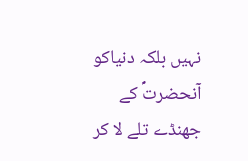نہیں بلکہ دنیاکو آنحضرتؐ کے جھنڈے تلے لا کر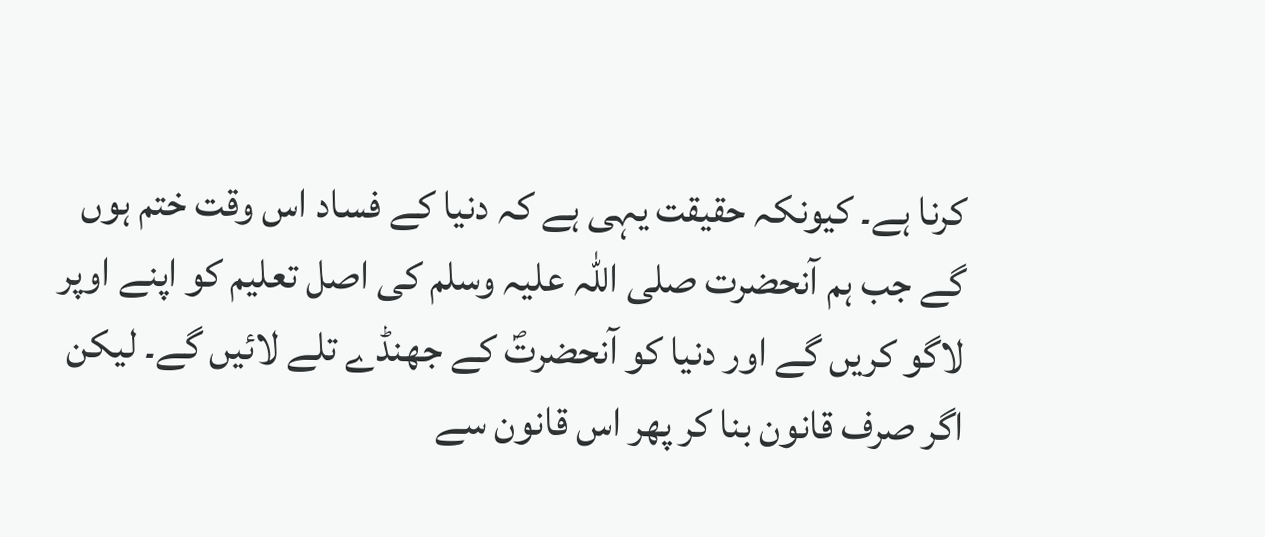کرنا ہے۔ کیونکہ حقیقت یہی ہے کہ دنیا کے فساد اس وقت ختم ہوں گے جب ہم آنحضرت صلی اللہ علیہ وسلم کی اصل تعلیم کو اپنے اوپر لاگو کریں گے اور دنیا کو آنحضرتؐ کے جھنڈے تلے لائیں گے۔ لیکن اگر صرف قانون بنا کر پھر اس قانون سے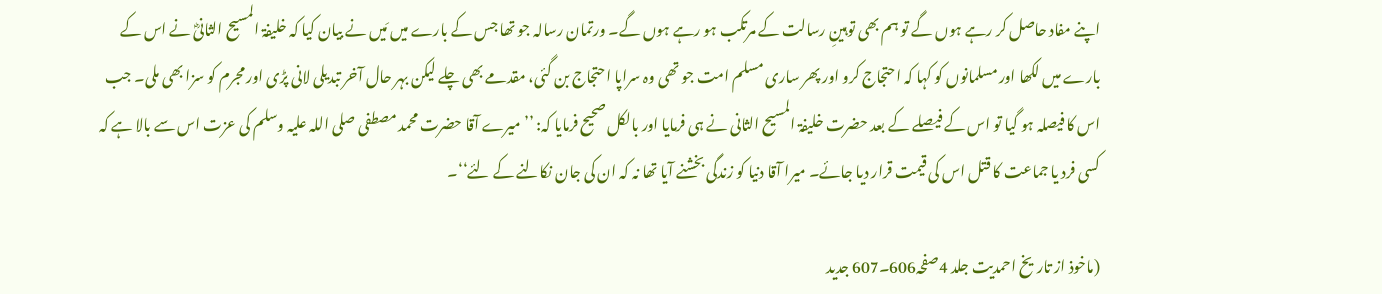اپنے مفاد حاصل کر رہے ہوں گے تو ہم بھی توہینِ رسالت کے مرتکب ہو رہے ہوں گے۔ ورتمان رسالہ جو تھا جس کے بارے میں مَیں نے بیان کیا کہ خلیفۃ المسیح الثانیؓ نے اس کے بارے میں لکھا اور مسلمانوں کو کہا کہ احتجاج کرو اور پھر ساری مسلم امت جو تھی وہ سراپا احتجاج بن گئی، مقدمے بھی چلے لیکن بہر حال آخر تبدیلی لانی پڑی اور مجرم کو سزا بھی ملی۔ جب اس کا فیصلہ ہو گیا تو اس کے فیصلے کے بعد حضرت خلیفۃ المسیح الثانی نے ہی فرمایا اور بالکل صحیح فرمایا کہ: ’’میرے آقا حضرت محمد مصطفی صلی اللہ علیہ وسلم کی عزت اس سے بالا ہے کہ کسی فرد یا جماعت کا قتل اس کی قیمت قرار دیا جائے۔ میرا آقا دنیا کو زندگی بخشنے آیا تھا نہ کہ ان کی جان نکالنے کے لئے‘‘۔

(ماخوذ از تاریخ احمدیت جلد 4صفحہ606۔607 جدید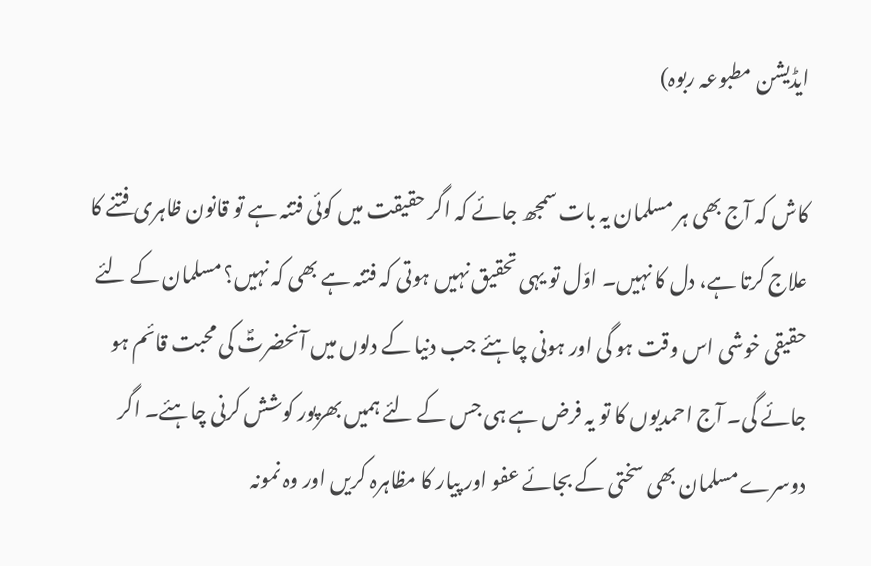ایڈیشن مطبوعہ ربوہ)

کاش کہ آج بھی ہر مسلمان یہ بات سمجھ جائے کہ اگر حقیقت میں کوئی فتنہ ہے تو قانون ظاہری فتنے کا علاج کرتا ہے، دل کا نہیں۔ اوّل تو یہی تحقیق نہیں ہوتی کہ فتنہ ہے بھی کہ نہیں؟ مسلمان کے لئے حقیقی خوشی اس وقت ہو گی اور ہونی چاہئے جب دنیا کے دلوں میں آنحضرتؐ کی محبت قائم ہو جائے گی۔ آج احمدیوں کا تو یہ فرض ہے ہی جس کے لئے ہمیں بھرپور کوشش کرنی چاہئے۔ اگر دوسرے مسلمان بھی سختی کے بجائے عفو اور پیار کا مظاہرہ کریں اور وہ نمونہ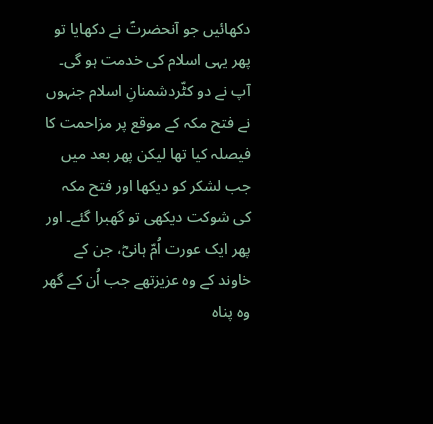دکھائیں جو آنحضرتؐ نے دکھایا تو پھر یہی اسلام کی خدمت ہو گی۔ آپ نے دو کٹّردشمنانِ اسلام جنہوں نے فتح مکہ کے موقع پر مزاحمت کا فیصلہ کیا تھا لیکن پھر بعد میں جب لشکر کو دیکھا اور فتح مکہ کی شوکت دیکھی تو گھبرا گئے۔ اور پھر ایک عورت اُمّ ہانیؓ، جن کے خاوند کے وہ عزیزتھے جب اُن کے گھر وہ پناہ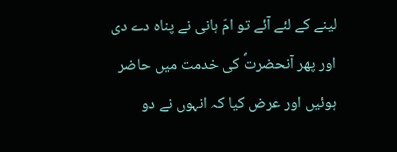لینے کے لئے آئے تو امّ ہانی نے پناہ دے دی اور پھر آنحضرتؐ کی خدمت میں حاضر ہوئیں اور عرض کیا کہ انہوں نے دو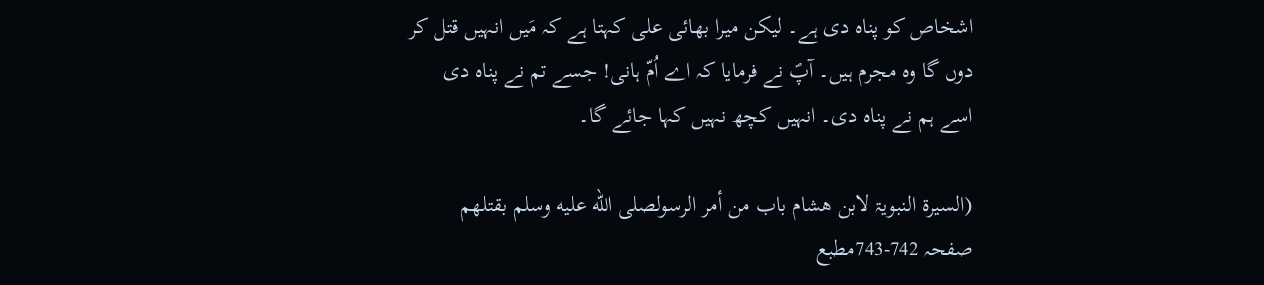اشخاص کو پناہ دی ہے۔ لیکن میرا بھائی علی کہتا ہے کہ مَیں انہیں قتل کر دوں گا وہ مجرم ہیں۔ آپؐ نے فرمایا کہ اے اُمّ ہانی! جسے تم نے پناہ دی اسے ہم نے پناہ دی۔ انہیں کچھ نہیں کہا جائے گا۔

(السیرۃ النبویۃ لابن ھشام باب من أمر الرسولصلى الله عليه وسلم بقتلھم صفحہ 742-743مطبع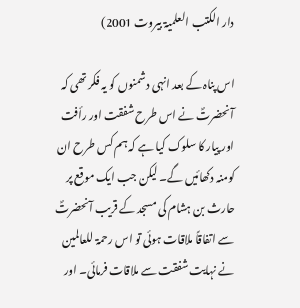دار الکتب العلمیۃ بیروت 2001)

اس پناہ کے بعد انہی دشمنوں کو یہ فکر تھی کہ آنحضرتؐ نے اس طرح شفقت اور رأفت اور پیار کا سلوک کیا ہے کہ ہم کس طرح ان کومنہ دکھائیں گے۔ لیکن جب ایک موقع پر حارث بن ہشام کی مسجد کے قریب آنحضرتؐ سے اتفاقاً ملاقات ہوئی تو اس رحمۃ للعالمین نے نہایت شفقت سے ملاقات فرمائی۔ اور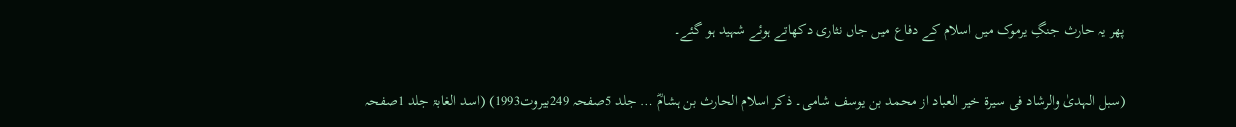پھر یہ حارث جنگِ یرموک میں اسلام کے دفاع میں جاں نثاری دکھاتے ہوئے شہید ہو گئے۔

(سبل الہدیٰ والرشاد فی سیرۃ خیر العباد از محمد بن یوسف شامی۔ ذکر اسلام الحارث بن ہشامؓ … جلد 5صفحہ 249بیروت1993) (اسد الغابۃ جلد 1صفحہ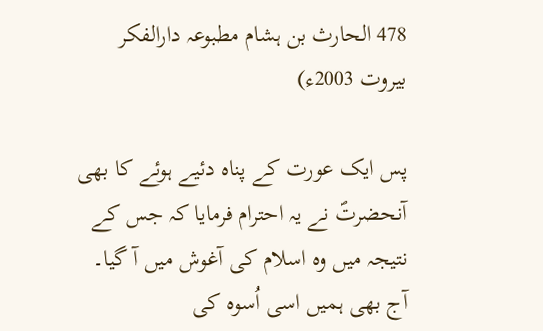478 الحارث بن ہشام مطبوعہ دارالفکر بیروت 2003ء)

پس ایک عورت کے پناہ دئیے ہوئے کا بھی آنحضرتؐ نے یہ احترام فرمایا کہ جس کے نتیجہ میں وہ اسلام کی آغوش میں آ گیا۔ آج بھی ہمیں اسی اُسوہ کی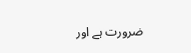ضرورت ہے اور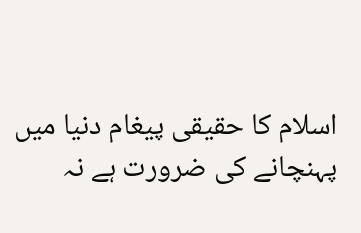اسلام کا حقیقی پیغام دنیا میں پہنچانے کی ضرورت ہے نہ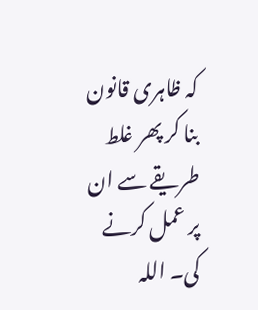کہ ظاہری قانون بنا کر پھر غلط طریقے سے ان پر عمل کرنے کی۔ اللہ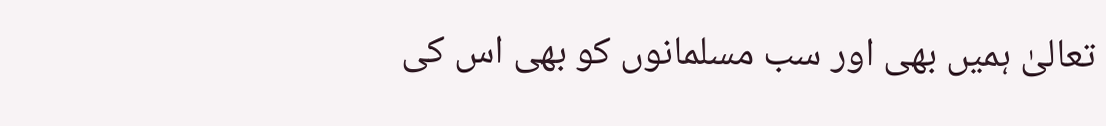تعالیٰ ہمیں بھی اور سب مسلمانوں کو بھی اس کی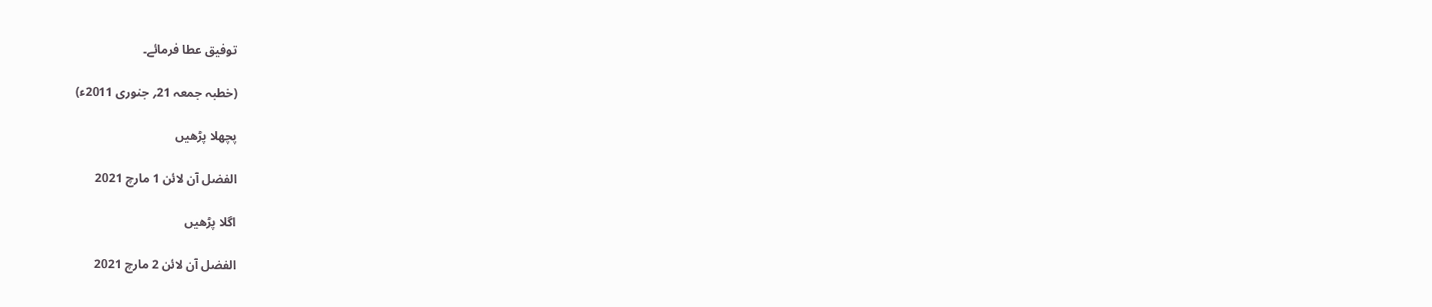توفیق عطا فرمائے۔

(خطبہ جمعہ 21؍ جنوری 2011ء)

پچھلا پڑھیں

الفضل آن لائن 1 مارچ 2021

اگلا پڑھیں

الفضل آن لائن 2 مارچ 2021